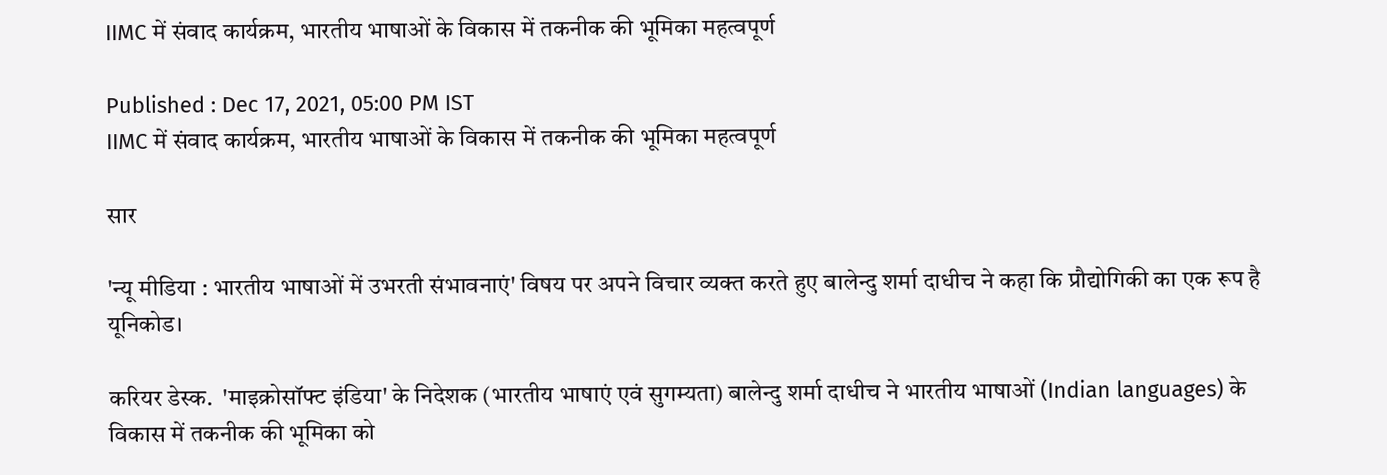IIMC में संवाद कार्यक्रम, भारतीय भाषाओं के विकास में तकनीक की भूमिका महत्वपूर्ण

Published : Dec 17, 2021, 05:00 PM IST
IIMC में संवाद कार्यक्रम, भारतीय भाषाओं के विकास में तकनीक की भूमिका महत्वपूर्ण

सार

'न्यू मीडिया : भारतीय भाषाओं में उभरती संभावनाएं' विषय पर अपने विचार व्यक्त करते हुए बालेन्दु शर्मा दाधीच ने कहा कि प्रौद्योगिकी का एक रूप है यूनिकोड।

करियर डेस्क.  'माइक्रोसॉफ्ट इंडिया' के निदेशक (भारतीय भाषाएं एवं सुगम्यता) बालेन्दु शर्मा दाधीच ने भारतीय भाषाओं (Indian languages) के विकास में तकनीक की भूमिका को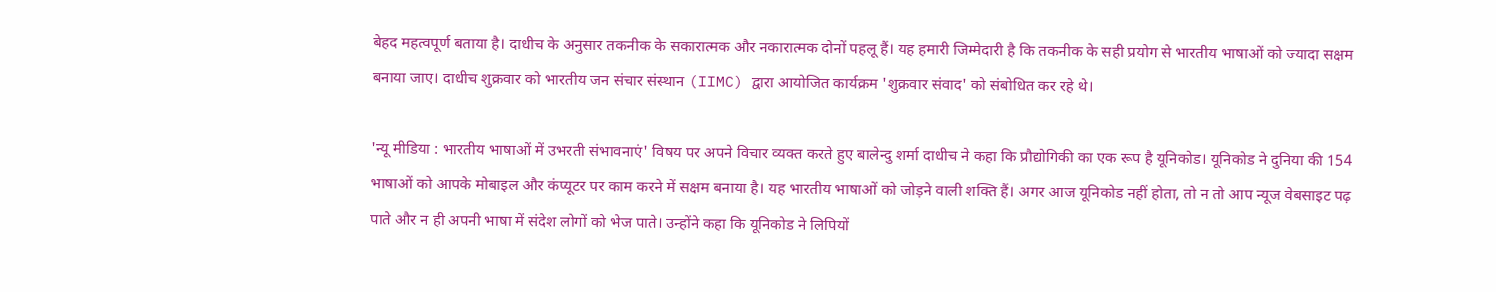बेहद महत्वपूर्ण बताया है। दाधीच के अनुसार तकनीक के सकारात्मक और नकारात्मक दोनों पहलू हैं। यह हमारी जिम्मेदारी है कि तकनीक के सही प्रयोग से भारतीय भाषाओं को ज्यादा सक्षम बनाया जाए। दाधीच शुक्रवार को भारतीय जन संचार संस्थान (IIMC) द्वारा आयोजित कार्यक्रम 'शुक्रवार संवाद' को संबोधित कर रहे थे।

'न्यू मीडिया : भारतीय भाषाओं में उभरती संभावनाएं' विषय पर अपने विचार व्यक्त करते हुए बालेन्दु शर्मा दाधीच ने कहा कि प्रौद्योगिकी का एक रूप है यूनिकोड। यूनिकोड ने दुनिया की 154 भाषाओं को आपके मोबाइल और कंप्यूटर पर काम करने में सक्षम बनाया है। यह भारतीय भाषाओं को जोड़ने वाली शक्ति हैं। अगर आज यूनिकोड नहीं होता, तो न तो आप न्यूज वेबसाइट पढ़ पाते और न ही अपनी भाषा में संदेश लोगों को भेज पाते। उन्होंने कहा कि यूनिकोड ने लिपियों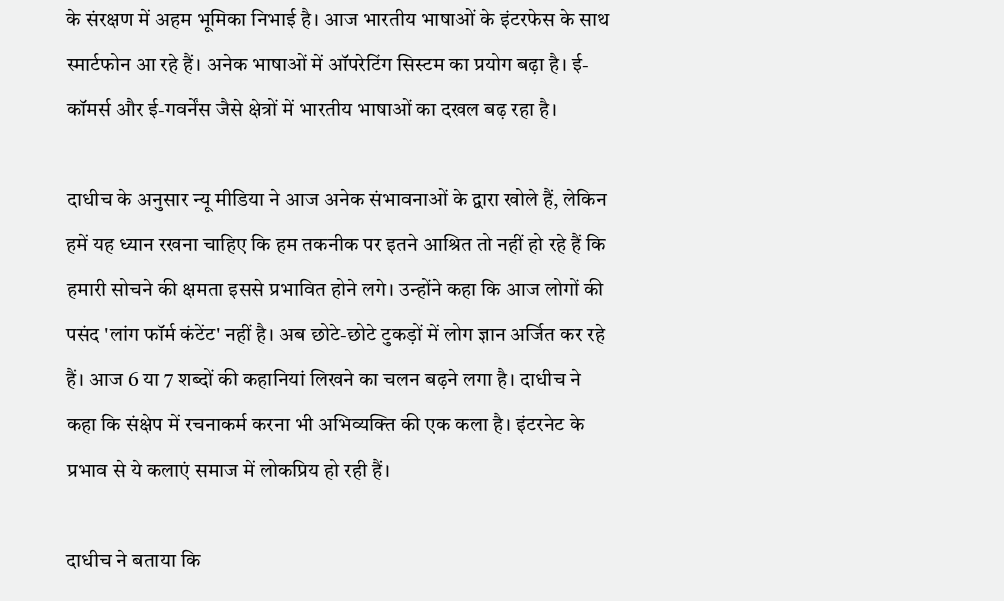के संरक्षण में अहम भूमिका निभाई है। आज भारतीय भाषाओं के इंटरफेस के साथ स्मार्टफोन आ रहे हैं। अनेक भाषाओं में ऑपरेटिंग सिस्टम का प्रयोग बढ़ा है। ई-कॉमर्स और ई-गवर्नेंस जैसे क्षेत्रों में भारतीय भाषाओं का दखल बढ़ रहा है।

दाधीच के अनुसार न्यू मीडिया ने आज अनेक संभावनाओं के द्वारा खोले हैं, लेकिन हमें यह ध्यान रखना चाहिए कि हम तकनीक पर इतने आश्रित तो नहीं हो रहे हैं कि हमारी सोचने की क्षमता इससे प्रभावित होने लगे। उन्होंने कहा कि आज लोगों की पसंद 'लांग फॉर्म कंटेंट' नहीं है। अब छोटे-छोटे टुकड़ों में लोग ज्ञान अर्जित कर रहे हैं। आज 6 या 7 शब्दों की कहानियां लिखने का चलन बढ़ने लगा है। दाधीच ने कहा कि संक्षेप में रचनाकर्म करना भी अभिव्यक्ति की एक कला है। इंटरनेट के प्रभाव से ये कलाएं समाज में लोकप्रिय हो रही हैं।

दाधीच ने बताया कि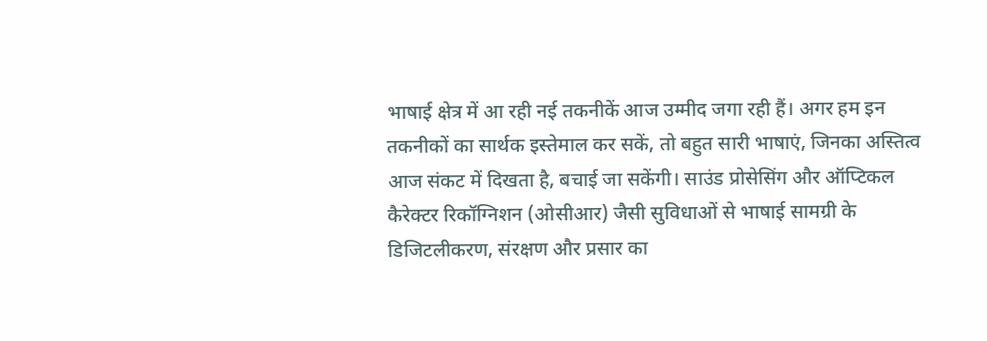भाषाई क्षेत्र में आ रही नई तकनीकें आज उम्मीद जगा रही हैं। अगर हम इन तकनीकों का सार्थक इस्तेमाल कर सकें, तो बहुत सारी भाषाएं, जिनका अस्तित्व आज संकट में दिखता है, बचाई जा सकेंगी। साउंड प्रोसेसिंग और ऑप्टिकल कैरेक्टर रिकॉग्निशन (ओसीआर) जैसी सुविधाओं से भाषाई सामग्री के डिजिटलीकरण, संरक्षण और प्रसार का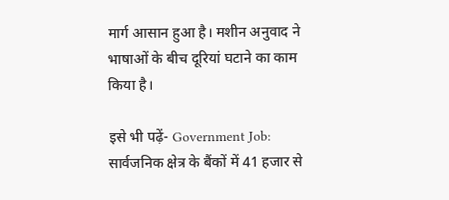मार्ग आसान हुआ है। मशीन अनुवाद ने भाषाओं के बीच दूरियां घटाने का काम किया है।

इसे भी पढ़ें- Government Job: सार्वजनिक क्षेत्र के बैंकों में 41 हजार से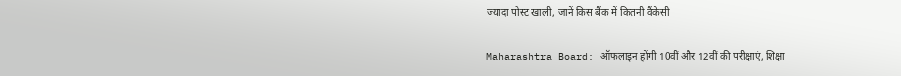ज्यादा पोस्ट खाली, जानें किस बैंक में कितनी वैंकेसी

Maharashtra Board: ऑफलाइन होंगी 10वीं और 12वीं की परीक्षाएं, शिक्षा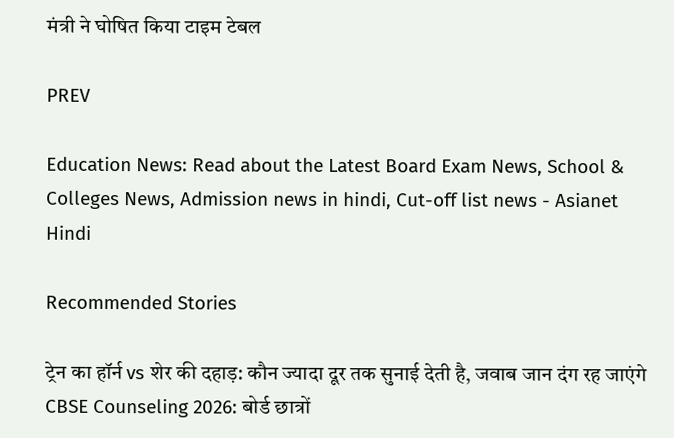मंत्री ने घोषित किया टाइम टेबल

PREV

Education News: Read about the Latest Board Exam News, School & Colleges News, Admission news in hindi, Cut-off list news - Asianet Hindi

Recommended Stories

ट्रेन का हॉर्न vs शेर की दहाड़: कौन ज्यादा दूर तक सुनाई देती है, जवाब जान दंग रह जाएंगे
CBSE Counseling 2026: बोर्ड छात्रों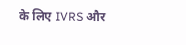के लिए IVRS और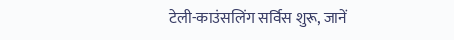टेली-काउंसलिंग सर्विस शुरू, जानें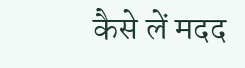कैसे लें मदद